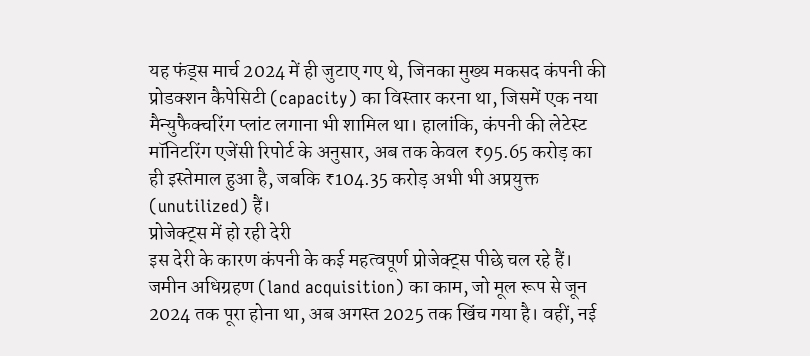यह फंड्स मार्च 2024 में ही जुटाए गए थे, जिनका मुख्य मकसद कंपनी की प्रोडक्शन कैपेसिटी (capacity) का विस्तार करना था, जिसमें एक नया मैन्युफैक्चरिंग प्लांट लगाना भी शामिल था। हालांकि, कंपनी की लेटेस्ट मॉनिटरिंग एजेंसी रिपोर्ट के अनुसार, अब तक केवल ₹95.65 करोड़ का ही इस्तेमाल हुआ है, जबकि ₹104.35 करोड़ अभी भी अप्रयुक्त (unutilized) हैं।
प्रोजेक्ट्स में हो रही देरी
इस देरी के कारण कंपनी के कई महत्वपूर्ण प्रोजेक्ट्स पीछे चल रहे हैं। जमीन अधिग्रहण (land acquisition) का काम, जो मूल रूप से जून 2024 तक पूरा होना था, अब अगस्त 2025 तक खिंच गया है। वहीं, नई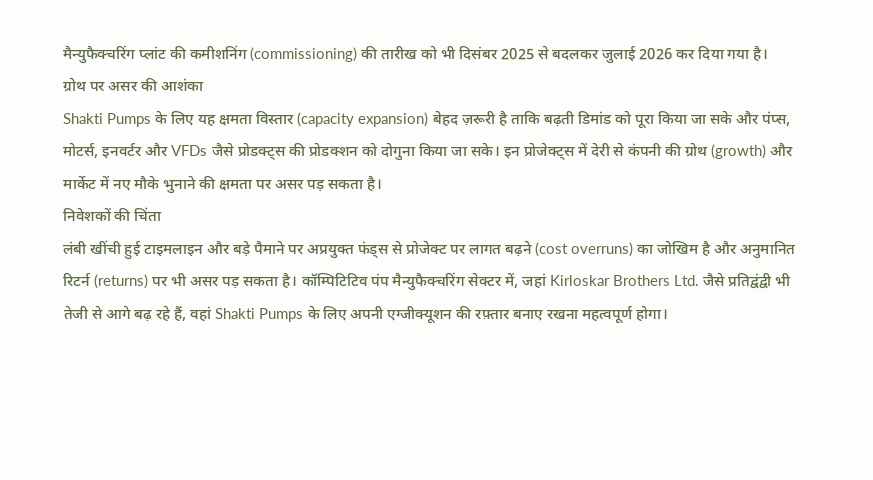मैन्युफैक्चरिंग प्लांट की कमीशनिंग (commissioning) की तारीख को भी दिसंबर 2025 से बदलकर जुलाई 2026 कर दिया गया है।
ग्रोथ पर असर की आशंका
Shakti Pumps के लिए यह क्षमता विस्तार (capacity expansion) बेहद ज़रूरी है ताकि बढ़ती डिमांड को पूरा किया जा सके और पंप्स, मोटर्स, इनवर्टर और VFDs जैसे प्रोडक्ट्स की प्रोडक्शन को दोगुना किया जा सके। इन प्रोजेक्ट्स में देरी से कंपनी की ग्रोथ (growth) और मार्केट में नए मौके भुनाने की क्षमता पर असर पड़ सकता है।
निवेशकों की चिंता
लंबी खींची हुई टाइमलाइन और बड़े पैमाने पर अप्रयुक्त फंड्स से प्रोजेक्ट पर लागत बढ़ने (cost overruns) का जोखिम है और अनुमानित रिटर्न (returns) पर भी असर पड़ सकता है। कॉम्पिटिटिव पंप मैन्युफैक्चरिंग सेक्टर में, जहां Kirloskar Brothers Ltd. जैसे प्रतिद्वंद्वी भी तेजी से आगे बढ़ रहे हैं, वहां Shakti Pumps के लिए अपनी एग्जीक्यूशन की रफ़्तार बनाए रखना महत्वपूर्ण होगा।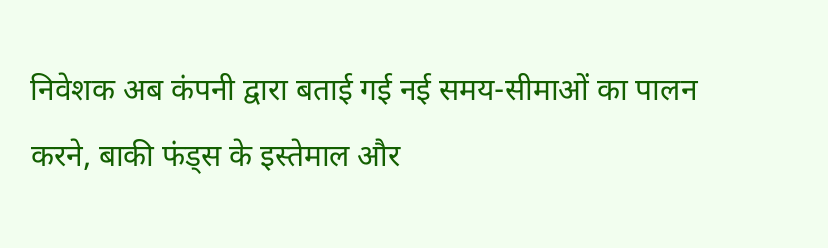निवेशक अब कंपनी द्वारा बताई गई नई समय-सीमाओं का पालन करने, बाकी फंड्स के इस्तेमाल और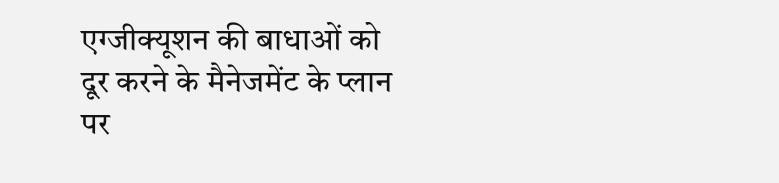एग्जीक्यूशन की बाधाओं को दूर करने के मैनेजमेंट के प्लान पर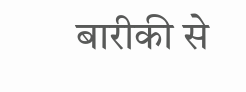बारीकी से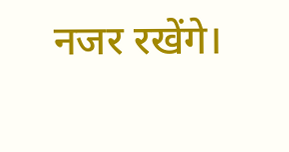नजर रखेंगे।